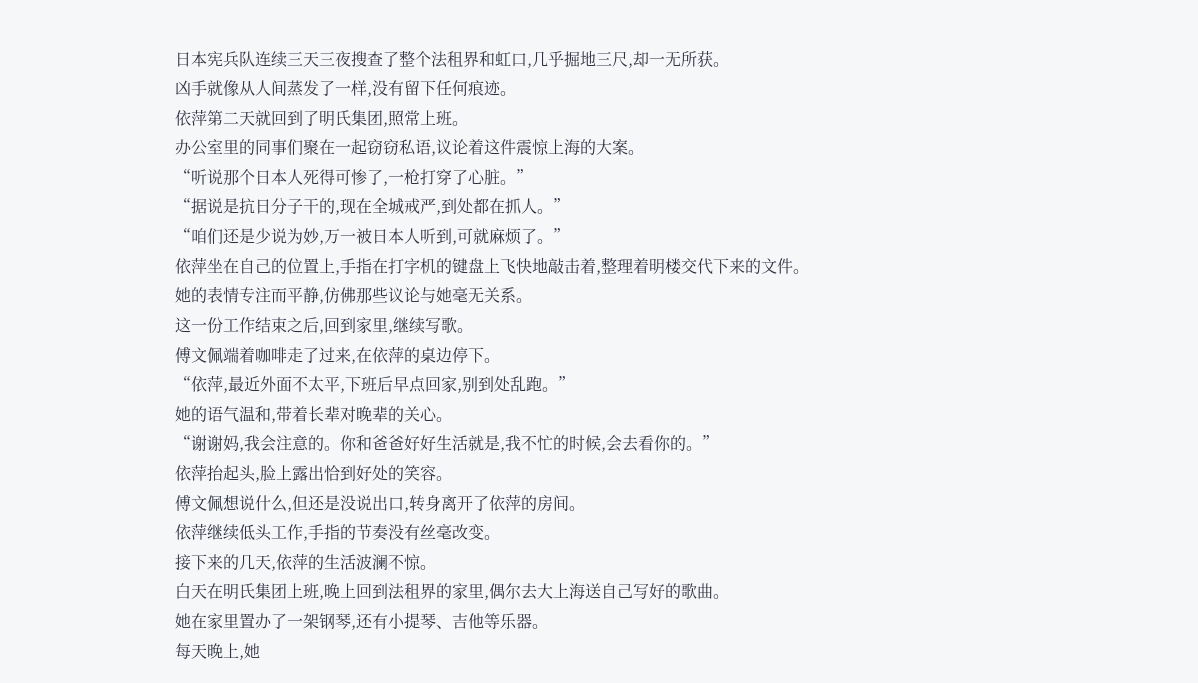日本宪兵队连续三天三夜搜查了整个法租界和虹口,几乎掘地三尺,却一无所获。
凶手就像从人间蒸发了一样,没有留下任何痕迹。
依萍第二天就回到了明氏集团,照常上班。
办公室里的同事们聚在一起窃窃私语,议论着这件震惊上海的大案。
“听说那个日本人死得可惨了,一枪打穿了心脏。”
“据说是抗日分子干的,现在全城戒严,到处都在抓人。”
“咱们还是少说为妙,万一被日本人听到,可就麻烦了。”
依萍坐在自己的位置上,手指在打字机的键盘上飞快地敲击着,整理着明楼交代下来的文件。
她的表情专注而平静,仿佛那些议论与她毫无关系。
这一份工作结束之后,回到家里,继续写歌。
傅文佩端着咖啡走了过来,在依萍的桌边停下。
“依萍,最近外面不太平,下班后早点回家,别到处乱跑。”
她的语气温和,带着长辈对晚辈的关心。
“谢谢妈,我会注意的。你和爸爸好好生活就是,我不忙的时候,会去看你的。”
依萍抬起头,脸上露出恰到好处的笑容。
傅文佩想说什么,但还是没说出口,转身离开了依萍的房间。
依萍继续低头工作,手指的节奏没有丝毫改变。
接下来的几天,依萍的生活波澜不惊。
白天在明氏集团上班,晚上回到法租界的家里,偶尔去大上海送自己写好的歌曲。
她在家里置办了一架钢琴,还有小提琴、吉他等乐器。
每天晚上,她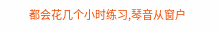都会花几个小时练习,琴音从窗户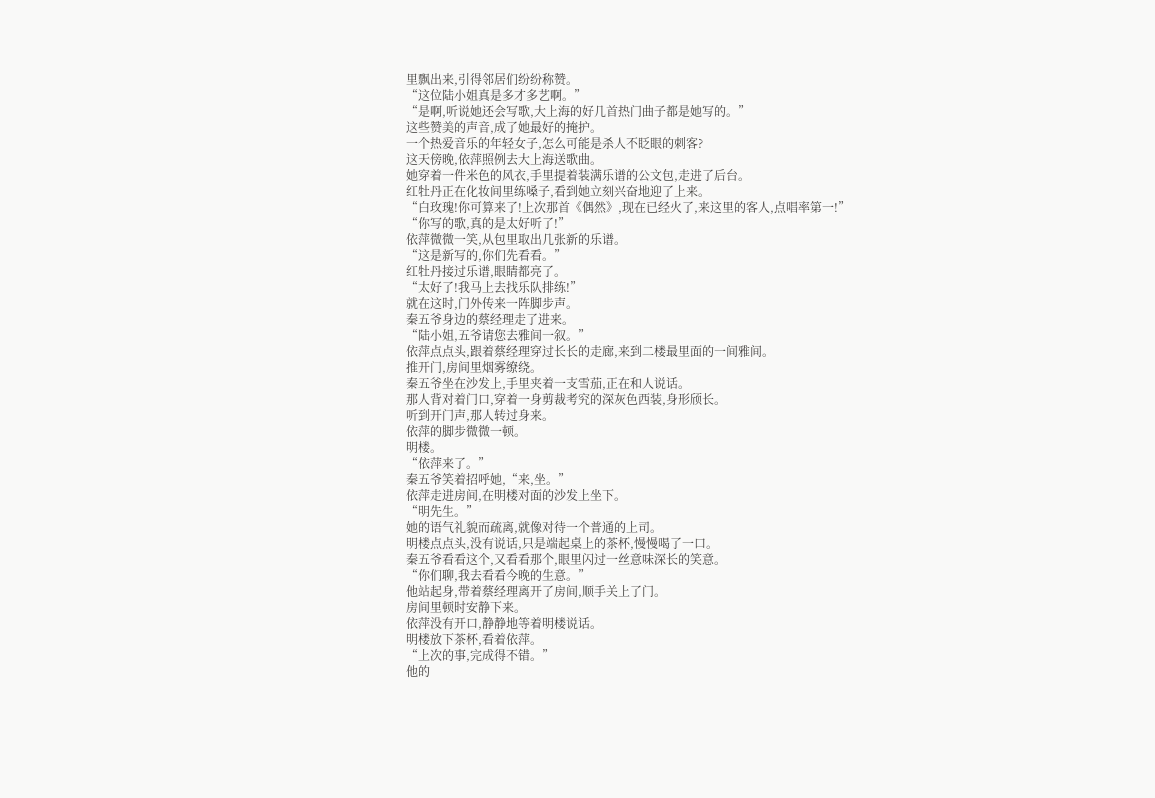里飘出来,引得邻居们纷纷称赞。
“这位陆小姐真是多才多艺啊。”
“是啊,听说她还会写歌,大上海的好几首热门曲子都是她写的。”
这些赞美的声音,成了她最好的掩护。
一个热爱音乐的年轻女子,怎么可能是杀人不眨眼的刺客?
这天傍晚,依萍照例去大上海送歌曲。
她穿着一件米色的风衣,手里提着装满乐谱的公文包,走进了后台。
红牡丹正在化妆间里练嗓子,看到她立刻兴奋地迎了上来。
“白玫瑰!你可算来了!上次那首《偶然》,现在已经火了,来这里的客人,点唱率第一!”
“你写的歌,真的是太好听了!”
依萍微微一笑,从包里取出几张新的乐谱。
“这是新写的,你们先看看。”
红牡丹接过乐谱,眼睛都亮了。
“太好了!我马上去找乐队排练!”
就在这时,门外传来一阵脚步声。
秦五爷身边的蔡经理走了进来。
“陆小姐,五爷请您去雅间一叙。”
依萍点点头,跟着蔡经理穿过长长的走廊,来到二楼最里面的一间雅间。
推开门,房间里烟雾缭绕。
秦五爷坐在沙发上,手里夹着一支雪茄,正在和人说话。
那人背对着门口,穿着一身剪裁考究的深灰色西装,身形颀长。
听到开门声,那人转过身来。
依萍的脚步微微一顿。
明楼。
“依萍来了。”
秦五爷笑着招呼她,“来,坐。”
依萍走进房间,在明楼对面的沙发上坐下。
“明先生。”
她的语气礼貌而疏离,就像对待一个普通的上司。
明楼点点头,没有说话,只是端起桌上的茶杯,慢慢喝了一口。
秦五爷看看这个,又看看那个,眼里闪过一丝意味深长的笑意。
“你们聊,我去看看今晚的生意。”
他站起身,带着蔡经理离开了房间,顺手关上了门。
房间里顿时安静下来。
依萍没有开口,静静地等着明楼说话。
明楼放下茶杯,看着依萍。
“上次的事,完成得不错。”
他的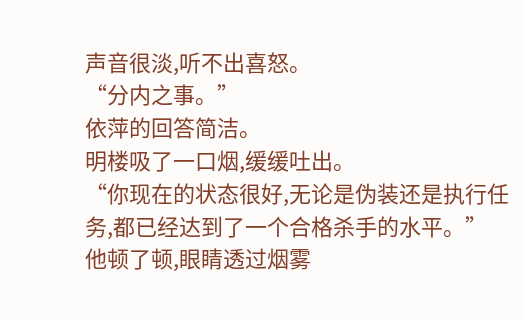声音很淡,听不出喜怒。
“分内之事。”
依萍的回答简洁。
明楼吸了一口烟,缓缓吐出。
“你现在的状态很好,无论是伪装还是执行任务,都已经达到了一个合格杀手的水平。”
他顿了顿,眼睛透过烟雾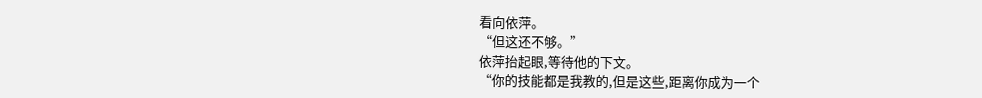看向依萍。
“但这还不够。”
依萍抬起眼,等待他的下文。
“你的技能都是我教的,但是这些,距离你成为一个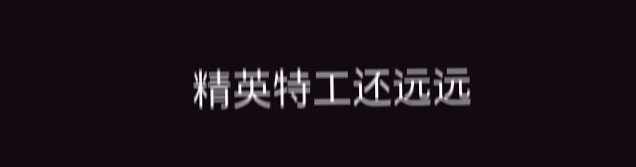精英特工还远远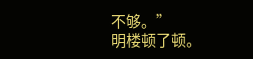不够。”
明楼顿了顿。